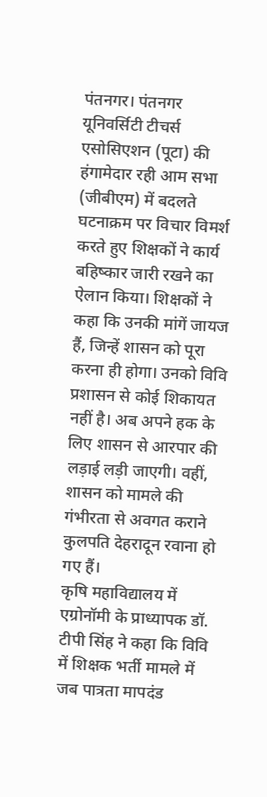पंतनगर। पंतनगर यूनिवर्सिटी टीचर्स एसोसिएशन (पूटा) की हंगामेदार रही आम सभा (जीबीएम) में बदलते घटनाक्रम पर विचार विमर्श करते हुए शिक्षकों ने कार्य बहिष्कार जारी रखने का ऐलान किया। शिक्षकों ने कहा कि उनकी मांगें जायज हैं, जिन्हें शासन को पूरा करना ही होगा। उनको विवि प्रशासन से कोई शिकायत नहीं है। अब अपने हक के लिए शासन से आरपार की लड़ाई लड़ी जाएगी। वहीं, शासन को मामले की गंभीरता से अवगत कराने कुलपति देहरादून रवाना हो गए हैं।
कृषि महाविद्यालय में एग्रोनॉमी के प्राध्यापक डॉ. टीपी सिंह ने कहा कि विवि में शिक्षक भर्ती मामले में जब पात्रता मापदंड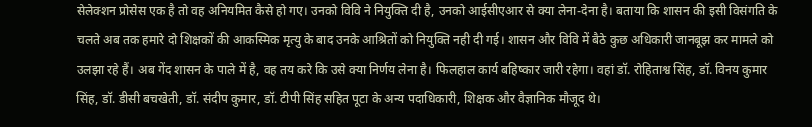सेलेक्शन प्रोसेस एक है तो वह अनियमित कैसे हो गए। उनको विवि ने नियुक्ति दी है, उनको आईसीएआर से क्या लेना-देना है। बताया कि शासन की इसी विसंगति के चलते अब तक हमारे दो शिक्षकों की आकस्मिक मृत्यु के बाद उनके आश्रितों को नियुक्ति नही दी गई। शासन और विवि में बैठे कुछ अधिकारी जानबूझ कर मामले को उलझा रहे हैं। अब गेंद शासन के पाले में है, वह तय करे कि उसे क्या निर्णय लेना है। फिलहाल कार्य बहिष्कार जारी रहेगा। वहां डॉ. रोहिताश्व सिंह, डॉ. विनय कुमार सिंह, डॉ. डीसी बचखेती, डॉ. संदीप कुमार, डॉ. टीपी सिंह सहित पूटा के अन्य पदाधिकारी, शिक्षक और वैज्ञानिक मौजूद थे।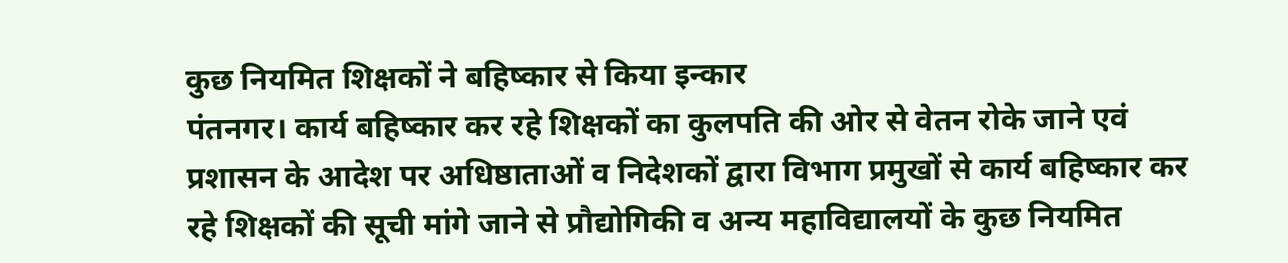कुछ नियमित शिक्षकों ने बहिष्कार से किया इन्कार
पंतनगर। कार्य बहिष्कार कर रहे शिक्षकों का कुलपति की ओर से वेतन रोके जाने एवं प्रशासन के आदेश पर अधिष्ठाताओं व निदेशकों द्वारा विभाग प्रमुखों से कार्य बहिष्कार कर रहे शिक्षकों की सूची मांगे जाने से प्रौद्योगिकी व अन्य महाविद्यालयों के कुछ नियमित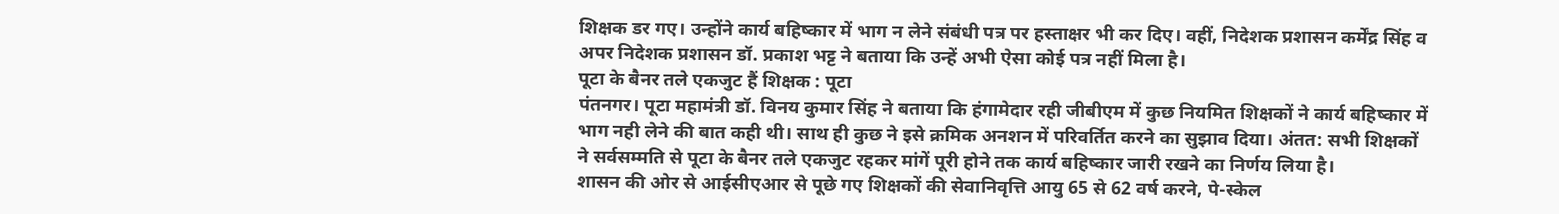शिक्षक डर गए। उन्होंने कार्य बहिष्कार में भाग न लेने संबंधी पत्र पर हस्ताक्षर भी कर दिए। वहीं, निदेशक प्रशासन कर्मेंद्र सिंह व अपर निदेशक प्रशासन डॉ. प्रकाश भट्ट ने बताया कि उन्हें अभी ऐसा कोई पत्र नहीं मिला है।
पूटा के बैनर तले एकजुट हैं शिक्षक : पूटा
पंतनगर। पूटा महामंत्री डॉ. विनय कुमार सिंह ने बताया कि हंगामेदार रही जीबीएम में कुछ नियमित शिक्षकों ने कार्य बहिष्कार में भाग नही लेने की बात कही थी। साथ ही कुछ ने इसे क्रमिक अनशन में परिवर्तित करने का सुझाव दिया। अंतत: सभी शिक्षकों ने सर्वसम्मति से पूटा के बैनर तले एकजुट रहकर मांगें पूरी होने तक कार्य बहिष्कार जारी रखने का निर्णय लिया है।
शासन की ओर से आईसीएआर से पूछे गए शिक्षकों की सेवानिवृत्ति आयु 65 से 62 वर्ष करने, पे-स्केल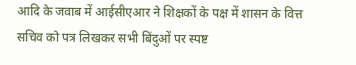आदि के जवाब में आईसीएआर ने शिक्षकों के पक्ष में शासन के वित्त सचिव को पत्र लिखकर सभी बिंदुओं पर स्पष्ट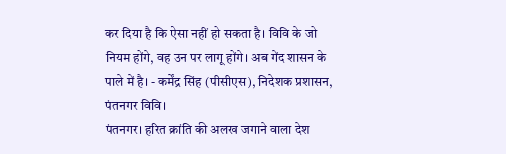कर दिया है कि ऐसा नहीं हो सकता है। विवि के जो नियम होंगे, वह उन पर लागू होंगे। अब गेंद शासन के पाले में है। - कर्मेंद्र सिंह (पीसीएस), निदेशक प्रशासन, पंतनगर विवि।
पंतनगर। हरित क्रांति की अलख जगाने वाला देश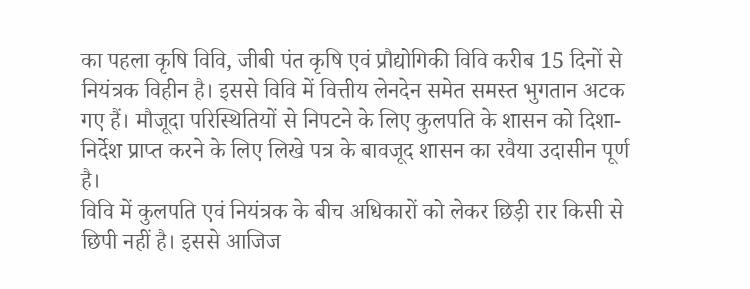का पहला कृषि विवि, जीबी पंत कृषि एवं प्रौद्योगिकी विवि करीब 15 दिनों से नियंत्रक विहीन है। इससे विवि में वित्तीय लेनदेन समेत समस्त भुगतान अटक गए हैं। मौजूदा परिस्थितियों से निपटने के लिए कुलपति के शासन को दिशा-निर्देश प्राप्त करने के लिए लिखे पत्र के बावजूद शासन का रवैया उदासीन पूर्ण है।
विवि में कुलपति एवं नियंत्रक के बीच अधिकारों को लेकर छिड़ी रार किसी से छिपी नहीं है। इससे आजिज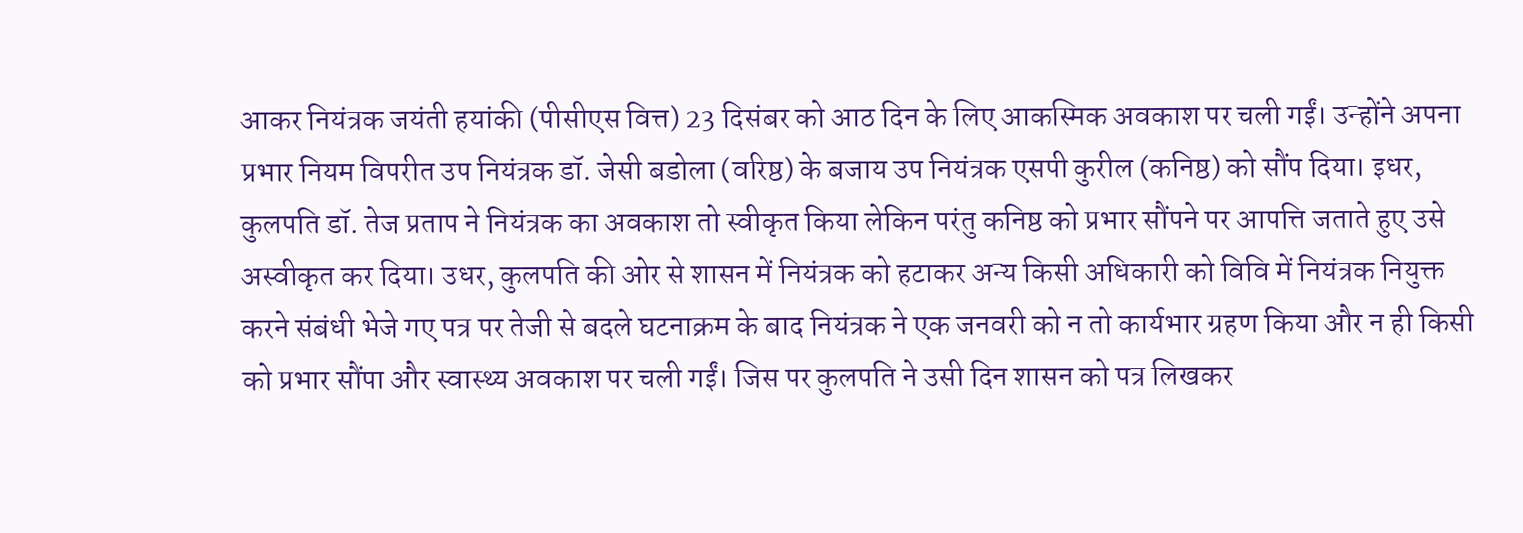आकर नियंत्रक जयंती हयांकी (पीसीएस वित्त) 23 दिसंबर को आठ दिन के लिए आकस्मिक अवकाश पर चली गईं। उन्होंने अपना प्रभार नियम विपरीत उप नियंत्रक डॉ. जेसी बडोला (वरिष्ठ) के बजाय उप नियंत्रक एसपी कुरील (कनिष्ठ) को सौंप दिया। इधर, कुलपति डॉ. तेज प्रताप ने नियंत्रक का अवकाश तो स्वीकृत किया लेकिन परंतु कनिष्ठ को प्रभार सौंपने पर आपत्ति जताते हुए उसे अस्वीकृत कर दिया। उधर, कुलपति की ओर से शासन में नियंत्रक को हटाकर अन्य किसी अधिकारी को विवि में नियंत्रक नियुक्त करने संबंधी भेजे गए पत्र पर तेजी से बदले घटनाक्रम के बाद नियंत्रक ने एक जनवरी को न तो कार्यभार ग्रहण किया और न ही किसी को प्रभार सौंपा और स्वास्थ्य अवकाश पर चली गईं। जिस पर कुलपति ने उसी दिन शासन को पत्र लिखकर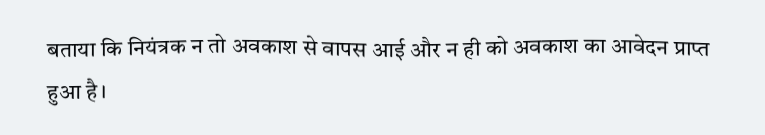बताया कि नियंत्रक न तो अवकाश से वापस आई और न ही को अवकाश का आवेदन प्राप्त हुआ है।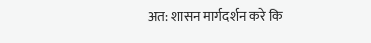अत: शासन मार्गदर्शन करे कि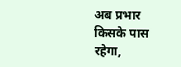अब प्रभार किसके पास रहेगा,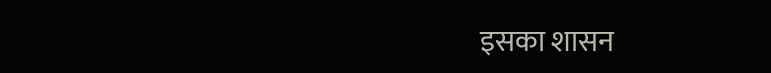इसका शासन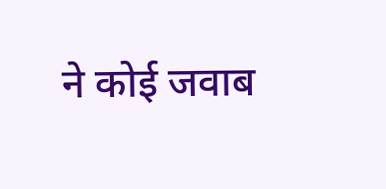ने कोई जवाब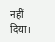नहीं दिया।